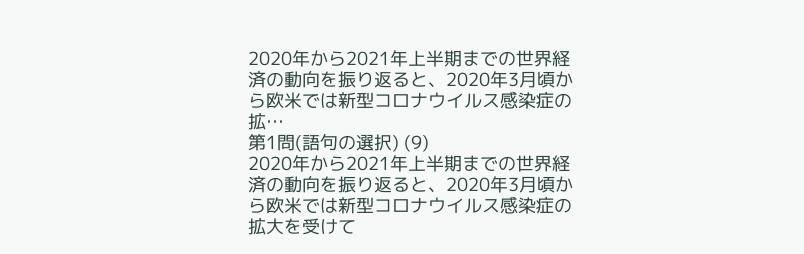2020年から2021年上半期までの世界経済の動向を振り返ると、2020年3月頃から欧米では新型コロナウイルス感染症の拡…
第1問(語句の選択) (9)
2020年から2021年上半期までの世界経済の動向を振り返ると、2020年3月頃から欧米では新型コロナウイルス感染症の拡大を受けて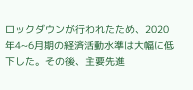ロックダウンが行われたため、2020年4~6月期の経済活動水準は大幅に低下した。その後、主要先進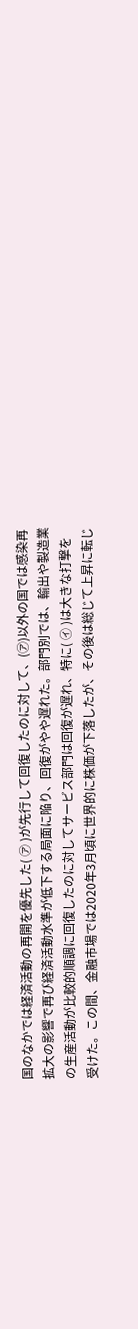国のなかでは経済活動の再開を優先した( ㋐ )が先行して回復したのに対して、(㋐)以外の国では感染再拡大の影響で再び経済活動水準が低下する局面に陥り、回復がやや遅れた。部門別では、輸出や製造業の生産活動が比較的順調に回復したのに対してサービス部門は回復が遅れ、特に( ㋑ )は大きな打撃を受けた。この間、金融市場では2020年3月頃に世界的に株価が下落したが、その後は総じて上昇に転じ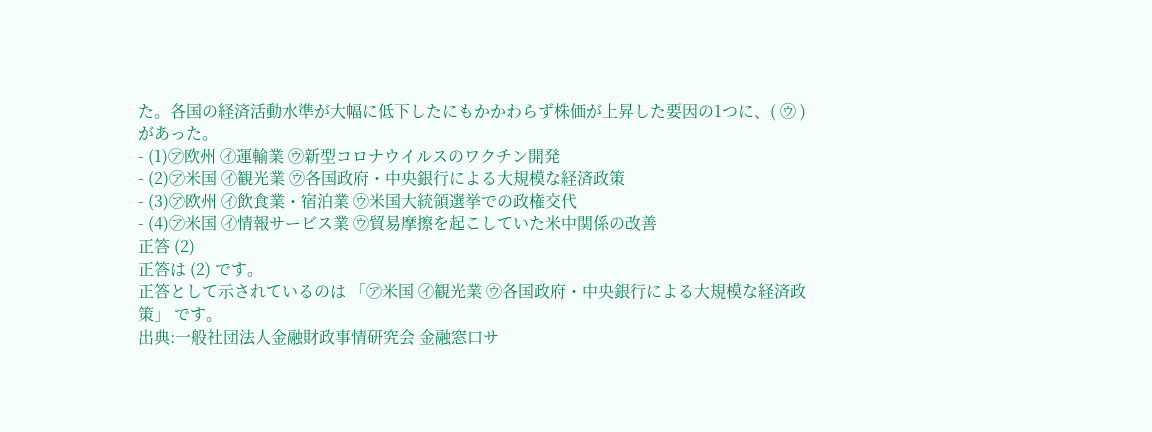た。各国の経済活動水準が大幅に低下したにもかかわらず株価が上昇した要因の1つに、( ㋒ )があった。
- (1)㋐欧州 ㋑運輸業 ㋒新型コロナウイルスのワクチン開発
- (2)㋐米国 ㋑観光業 ㋒各国政府・中央銀行による大規模な経済政策
- (3)㋐欧州 ㋑飲食業・宿泊業 ㋒米国大統領選挙での政権交代
- (4)㋐米国 ㋑情報サービス業 ㋒貿易摩擦を起こしていた米中関係の改善
正答 (2)
正答は (2) です。
正答として示されているのは 「㋐米国 ㋑観光業 ㋒各国政府・中央銀行による大規模な経済政策」 です。
出典:一般社団法人金融財政事情研究会 金融窓口サ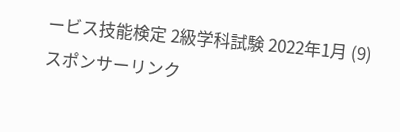ービス技能検定 2級学科試験 2022年1月 (9)
スポンサーリンク